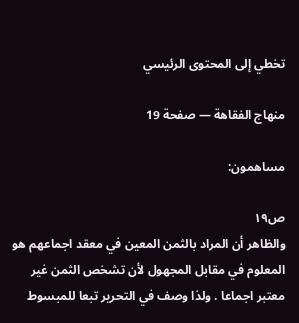تخطي إلى المحتوى الرئيسي

منهاج الفقاهة — صفحة 19

مساهمون:

ص١٩
والظاهر أن المراد بالثمن المعين في معقد اجماعهم هو المعلوم في مقابل المجهول لأن تشخص الثمن غير معتبر اجماعا . ولذا وصف في التحرير تبعا للمبسوط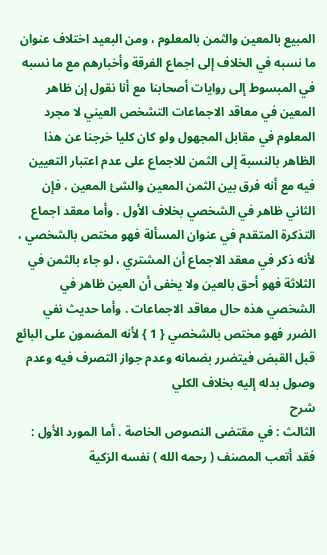المبيع بالمعين والثمن بالمعلوم ، ومن البعيد اختلاف عنوان ما نسبه في الخلاف إلى اجماع الفرقة وأخبارهم مع ما نسبه في المبسوط إلى روايات أصحابنا مع أنا نقول إن ظاهر المعين في معاقد الاجماعات التشخص العيني لا مجرد المعلوم في مقابل المجهول ولو كان كليا خرجنا عن هذا الظاهر بالنسبة إلى الثمن للاجماع على عدم اعتبار التعيين فيه مع أنه فرق بين الثمن المعين والشئ المعين ، فإن الثاني ظاهر في الشخصي بخلاف الأول . وأما معقد اجماع التذكرة المتقدم في عنوان المسألة فهو مختص بالشخصي ، لأنه ذكر في معقد الاجماع أن المشتري ، لو جاء بالثمن في الثلاثة فهو أحق بالعين ولا يخفى أن العين ظاهر في الشخصي هذه حال معاقد الاجماعات . وأما حديث نفي الضرر فهو مختص بالشخصي { 1 } لأنه المضمون على البائع قبل القبض فيتضرر بضمانه وعدم جواز التصرف فيه وعدم وصول بدله إليه بخلاف الكلي
شرح
الثالث : في مقتضى النصوص الخاصة . أما المورد الأول : فقد أتعب المصنف ( رحمه الله ) نفسه الزكية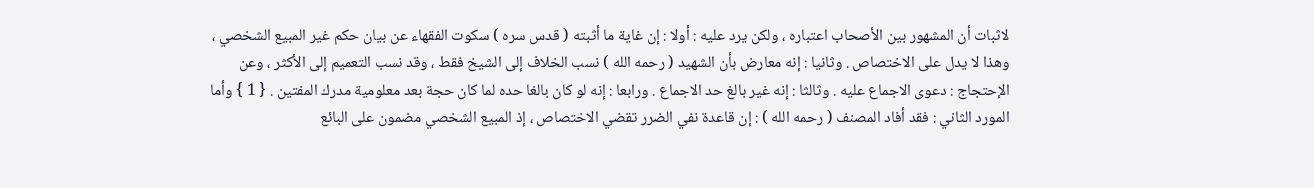لاثبات أن المشهور بين الأصحاب اعتباره ، ولكن يرد عليه : أولا : إن غاية ما أثبته ( قدس سره ) سكوت الفقهاء عن بيان حكم غير المبيع الشخصي ، وهذا لا يدل على الاختصاص . وثانيا : إنه معارض بأن الشهيد ( رحمه الله ) نسب الخلاف إلى الشيخ فقط ، وقد نسب التعميم إلى الأكثر ، وعن الإحتجاج : دعوى الاجماع عليه . وثالثا : إنه غير بالغ حد الاجماع . ورابعا : إنه لو كان بالغا حده لما كان حجة بعد معلومية مدرك المفتين . { 1 } وأما المورد الثاني : فقد أفاد المصنف ( رحمه الله ) : إن قاعدة نفي الضرر تقضي الاختصاص ، إذ المبيع الشخصي مضمون على البائع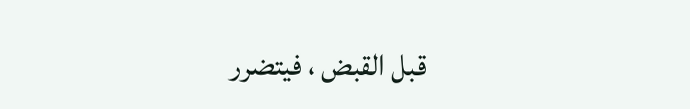قبل القبض ، فيتضرر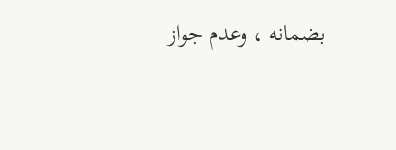بضمانه ، وعدم جواز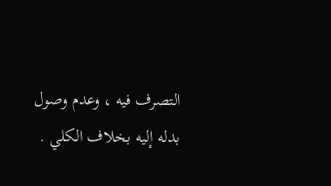التصرف فيه ، وعدم وصول بدله إليه بخلاف الكلي .